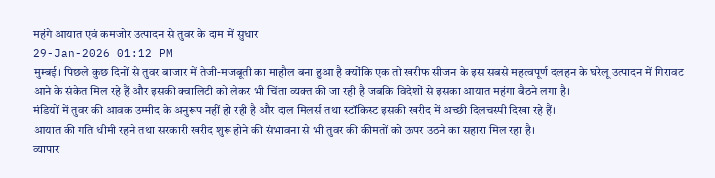महंगे आयात एवं कमजोर उत्पादन से तुवर के दाम में सुधार
29-Jan-2026 01:12 PM
मुम्बई। पिछले कुछ दिनों से तुवर बाजार में तेजी-मजबूती का माहौल बना हुआ है क्योंकि एक तो खरीफ सीजन के इस सबसे महत्वपूर्ण दलहन के घरेलू उत्पादन में गिरावट आने के संकेत मिल रहे हैं और इसकी क्वालिटी को लेकर भी चिंता व्यक्त की जा रही है जबकि विदेशों से इसका आयात महंगा बैठने लगा है।
मंडियों में तुवर की आवक उम्मीद के अनुरूप नहीं हो रही है और दाल मिलर्स तथा स्टॉकिस्ट इसकी खरीद में अच्छी दिलचस्पी दिखा रहे हैं।
आयात की गति धीमी रहने तथा सरकारी खरीद शुरू होने की संभावना से भी तुवर की कीमतों को ऊपर उठने का सहारा मिल रहा है।
व्यापार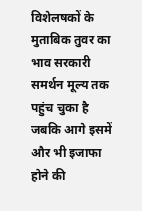विशेलषकों के मुताबिक तुवर का भाव सरकारी समर्थन मूल्य तक पहुंच चुका है जबकि आगे इसमें और भी इजाफा होने की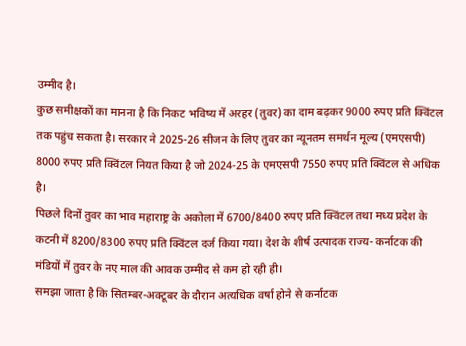उम्मीद है।
कुछ समीक्षकों का मानना है कि निकट भविष्य में अरहर (तुवर) का दाम बढ़कर 9000 रुपए प्रति क्विंटल तक पहुंच सकता है। सरकार ने 2025-26 सीजन के लिए तुवर का न्यूनतम समर्थन मूल्य (एमएसपी) 8000 रुपए प्रति क्विंटल नियत किया है जो 2024-25 के एमएसपी 7550 रुपए प्रति क्विंटल से अधिक है।
पिछले दिनों तुवर का भाव महाराष्ट्र के अकोला में 6700/8400 रुपए प्रति क्विंटल तथा मध्य प्रदेश के कटनी में 8200/8300 रुपए प्रति क्विंटल दर्ज किया गया। देश के शीर्ष उत्पादक राज्य- कर्नाटक की मंडियों में तुवर के नए माल की आवक उम्मीद से कम हो रही ही।
समझा जाता है कि सितम्बर-अक्टूबर के दौरान अत्यधिक वर्षा होने से कर्नाटक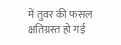में तुवर की फसल क्षतिग्रस्त हो गई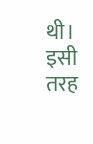थी। इसी तरह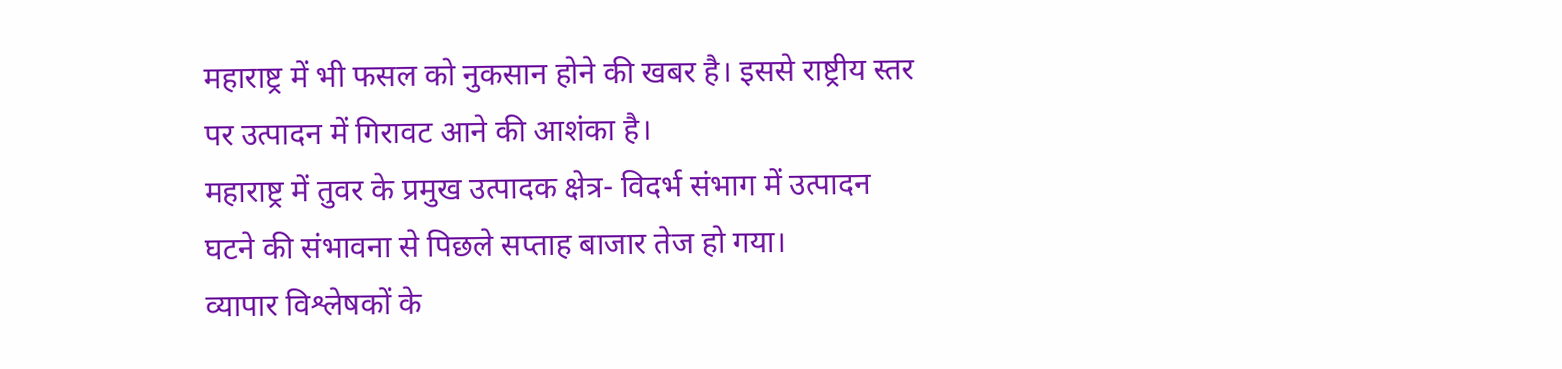महाराष्ट्र में भी फसल को नुकसान होने की खबर है। इससे राष्ट्रीय स्तर पर उत्पादन में गिरावट आने की आशंका है।
महाराष्ट्र में तुवर के प्रमुख उत्पादक क्षेत्र- विदर्भ संभाग में उत्पादन घटने की संभावना से पिछले सप्ताह बाजार तेज हो गया।
व्यापार विश्लेषकों के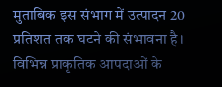मुताबिक इस संभाग में उत्पादन 20 प्रतिशत तक घटने की संभावना है। विभिन्न प्राकृतिक आपदाओं के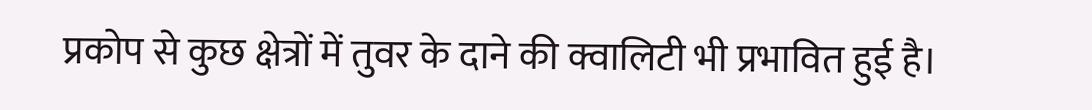प्रकोप से कुछ क्षेत्रों में तुवर के दाने की क्वालिटी भी प्रभावित हुई है।